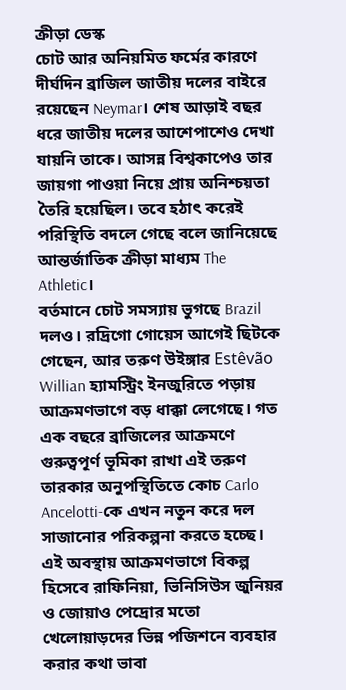ক্রীড়া ডেস্ক
চোট আর অনিয়মিত ফর্মের কারণে দীর্ঘদিন ব্রাজিল জাতীয় দলের বাইরে রয়েছেন Neymar। শেষ আড়াই বছর ধরে জাতীয় দলের আশেপাশেও দেখা যায়নি তাকে। আসন্ন বিশ্বকাপেও তার জায়গা পাওয়া নিয়ে প্রায় অনিশ্চয়তা তৈরি হয়েছিল। তবে হঠাৎ করেই পরিস্থিতি বদলে গেছে বলে জানিয়েছে আন্তর্জাতিক ক্রীড়া মাধ্যম The Athletic।
বর্তমানে চোট সমস্যায় ভুগছে Brazil দলও। রদ্রিগো গোয়েস আগেই ছিটকে গেছেন, আর তরুণ উইঙ্গার Estêvão Willian হ্যামস্ট্রিং ইনজুরিতে পড়ায় আক্রমণভাগে বড় ধাক্কা লেগেছে। গত এক বছরে ব্রাজিলের আক্রমণে গুরুত্বপূর্ণ ভূমিকা রাখা এই তরুণ তারকার অনুপস্থিতিতে কোচ Carlo Ancelotti-কে এখন নতুন করে দল সাজানোর পরিকল্পনা করতে হচ্ছে।
এই অবস্থায় আক্রমণভাগে বিকল্প হিসেবে রাফিনিয়া, ভিনিসিউস জুনিয়র ও জোয়াও পেদ্রোর মতো খেলোয়াড়দের ভিন্ন পজিশনে ব্যবহার করার কথা ভাবা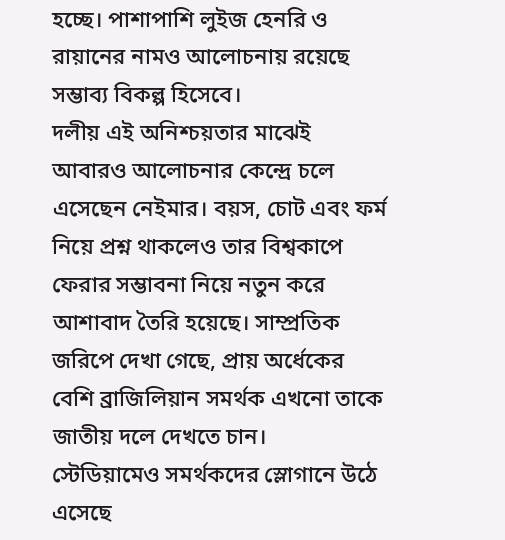হচ্ছে। পাশাপাশি লুইজ হেনরি ও রায়ানের নামও আলোচনায় রয়েছে সম্ভাব্য বিকল্প হিসেবে।
দলীয় এই অনিশ্চয়তার মাঝেই আবারও আলোচনার কেন্দ্রে চলে এসেছেন নেইমার। বয়স, চোট এবং ফর্ম নিয়ে প্রশ্ন থাকলেও তার বিশ্বকাপে ফেরার সম্ভাবনা নিয়ে নতুন করে আশাবাদ তৈরি হয়েছে। সাম্প্রতিক জরিপে দেখা গেছে, প্রায় অর্ধেকের বেশি ব্রাজিলিয়ান সমর্থক এখনো তাকে জাতীয় দলে দেখতে চান।
স্টেডিয়ামেও সমর্থকদের স্লোগানে উঠে এসেছে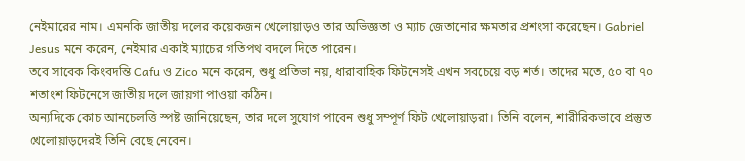নেইমারের নাম। এমনকি জাতীয় দলের কয়েকজন খেলোয়াড়ও তার অভিজ্ঞতা ও ম্যাচ জেতানোর ক্ষমতার প্রশংসা করেছেন। Gabriel Jesus মনে করেন, নেইমার একাই ম্যাচের গতিপথ বদলে দিতে পারেন।
তবে সাবেক কিংবদন্তি Cafu ও Zico মনে করেন, শুধু প্রতিভা নয়, ধারাবাহিক ফিটনেসই এখন সবচেয়ে বড় শর্ত। তাদের মতে, ৫০ বা ৭০ শতাংশ ফিটনেসে জাতীয় দলে জায়গা পাওয়া কঠিন।
অন্যদিকে কোচ আনচেলত্তি স্পষ্ট জানিয়েছেন, তার দলে সুযোগ পাবেন শুধু সম্পূর্ণ ফিট খেলোয়াড়রা। তিনি বলেন, শারীরিকভাবে প্রস্তুত খেলোয়াড়দেরই তিনি বেছে নেবেন।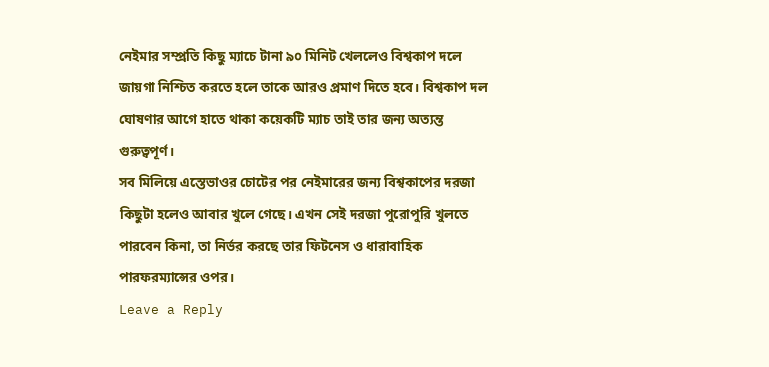নেইমার সম্প্রতি কিছু ম্যাচে টানা ৯০ মিনিট খেললেও বিশ্বকাপ দলে জায়গা নিশ্চিত করতে হলে তাকে আরও প্রমাণ দিতে হবে। বিশ্বকাপ দল ঘোষণার আগে হাতে থাকা কয়েকটি ম্যাচ তাই তার জন্য অত্যন্ত গুরুত্বপূর্ণ।
সব মিলিয়ে এস্তেভাওর চোটের পর নেইমারের জন্য বিশ্বকাপের দরজা কিছুটা হলেও আবার খুলে গেছে। এখন সেই দরজা পুরোপুরি খুলতে পারবেন কিনা, তা নির্ভর করছে তার ফিটনেস ও ধারাবাহিক পারফরম্যান্সের ওপর।
Leave a Reply